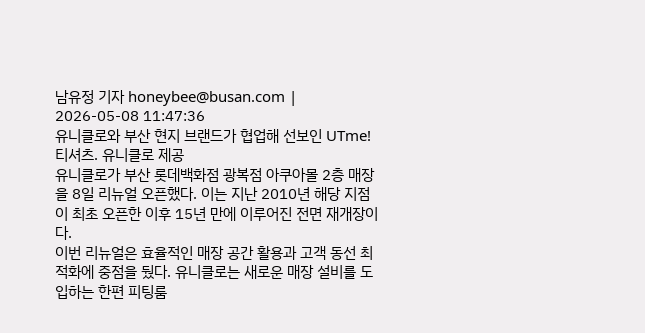남유정 기자 honeybee@busan.com | 2026-05-08 11:47:36
유니클로와 부산 현지 브랜드가 협업해 선보인 UTme! 티셔츠. 유니클로 제공
유니클로가 부산 롯데백화점 광복점 아쿠아몰 2층 매장을 8일 리뉴얼 오픈했다. 이는 지난 2010년 해당 지점이 최초 오픈한 이후 15년 만에 이루어진 전면 재개장이다.
이번 리뉴얼은 효율적인 매장 공간 활용과 고객 동선 최적화에 중점을 뒀다. 유니클로는 새로운 매장 설비를 도입하는 한편 피팅룸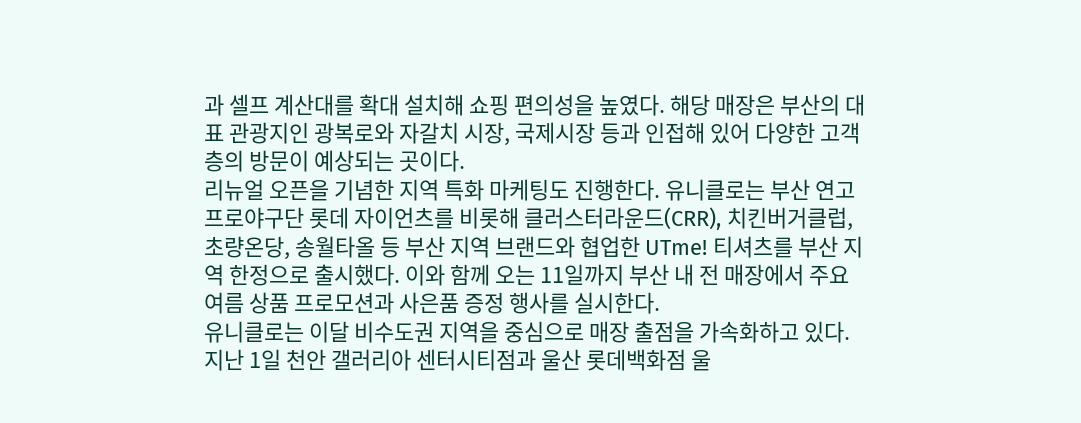과 셀프 계산대를 확대 설치해 쇼핑 편의성을 높였다. 해당 매장은 부산의 대표 관광지인 광복로와 자갈치 시장, 국제시장 등과 인접해 있어 다양한 고객층의 방문이 예상되는 곳이다.
리뉴얼 오픈을 기념한 지역 특화 마케팅도 진행한다. 유니클로는 부산 연고 프로야구단 롯데 자이언츠를 비롯해 클러스터라운드(CRR), 치킨버거클럽, 초량온당, 송월타올 등 부산 지역 브랜드와 협업한 UTme! 티셔츠를 부산 지역 한정으로 출시했다. 이와 함께 오는 11일까지 부산 내 전 매장에서 주요 여름 상품 프로모션과 사은품 증정 행사를 실시한다.
유니클로는 이달 비수도권 지역을 중심으로 매장 출점을 가속화하고 있다. 지난 1일 천안 갤러리아 센터시티점과 울산 롯데백화점 울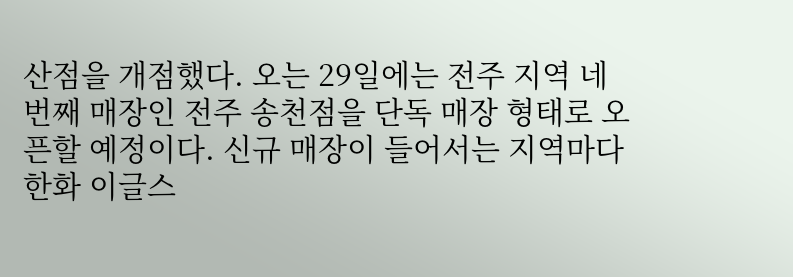산점을 개점했다. 오는 29일에는 전주 지역 네 번째 매장인 전주 송천점을 단독 매장 형태로 오픈할 예정이다. 신규 매장이 들어서는 지역마다 한화 이글스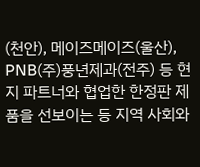(천안), 메이즈메이즈(울산), PNB(주)풍년제과(전주) 등 현지 파트너와 협업한 한정판 제품을 선보이는 등 지역 사회와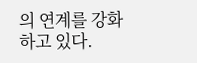의 연계를 강화하고 있다.